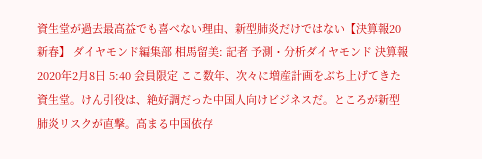資生堂が過去最高益でも喜べない理由、新型肺炎だけではない【決算報20新春】 ダイヤモンド編集部 相馬留美: 記者 予測・分析ダイヤモンド 決算報 2020年2月8日 5:40 会員限定 ここ数年、次々に増産計画をぶち上げてきた資生堂。けん引役は、絶好調だった中国人向けビジネスだ。ところが新型肺炎リスクが直撃。高まる中国依存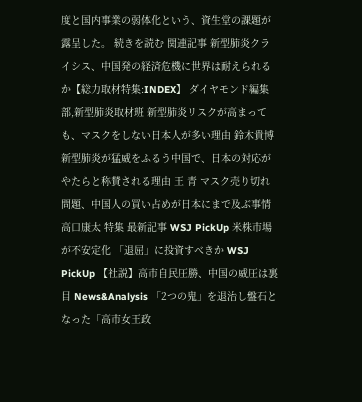度と国内事業の弱体化という、資生堂の課題が露呈した。 続きを読む 関連記事 新型肺炎クライシス、中国発の経済危機に世界は耐えられるか【総力取材特集:INDEX】 ダイヤモンド編集部,新型肺炎取材班 新型肺炎リスクが高まっても、マスクをしない日本人が多い理由 鈴木貴博 新型肺炎が猛威をふるう中国で、日本の対応がやたらと称賛される理由 王 青 マスク売り切れ問題、中国人の買い占めが日本にまで及ぶ事情 高口康太 特集 最新記事 WSJ PickUp 米株市場が不安定化 「退屈」に投資すべきか WSJ PickUp 【社説】高市自民圧勝、中国の威圧は裏目 News&Analysis 「2つの鬼」を退治し盤石となった「高市女王政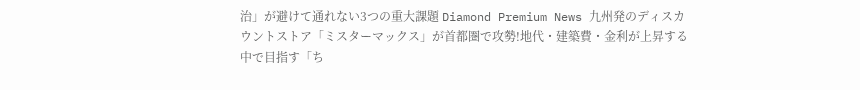治」が避けて通れない3つの重大課題 Diamond Premium News 九州発のディスカウントストア「ミスターマックス」が首都圏で攻勢!地代・建築費・金利が上昇する中で目指す「ち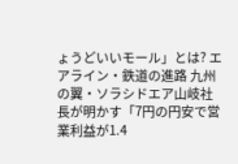ょうどいいモール」とは? エアライン・鉄道の進路 九州の翼・ソラシドエア山岐社長が明かす「7円の円安で営業利益が1.4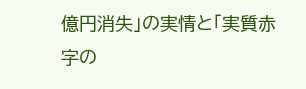億円消失」の実情と「実質赤字の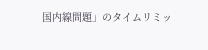国内線問題」のタイムリミッ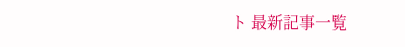ト 最新記事一覧